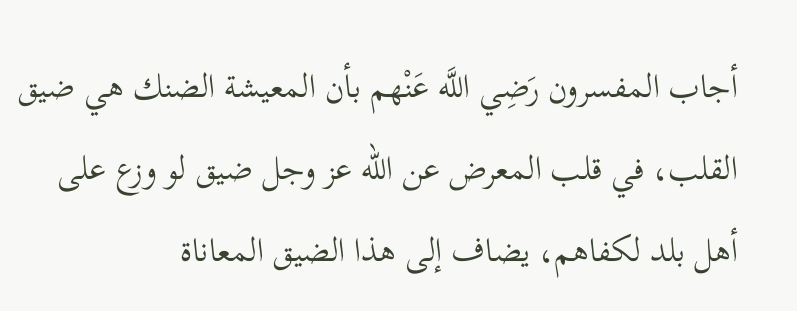أجاب المفسرون رَضِي اللَّه عَنْهم بأن المعيشة الضنك هي ضيق القلب، في قلب المعرض عن الله عز وجل ضيق لو وزع على أهل بلد لكفاهم، يضاف إلى هذا الضيق المعاناة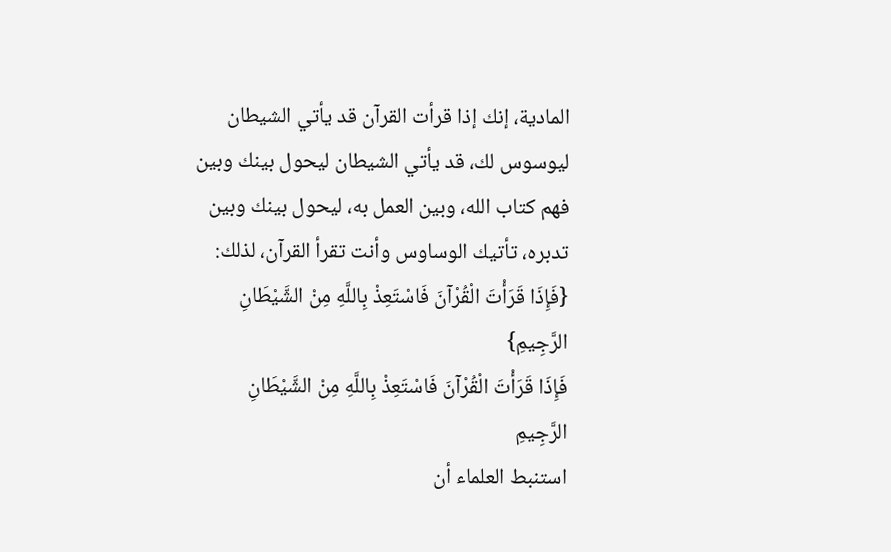المادية، إنك إذا قرأت القرآن قد يأتي الشيطان ليوسوس لك، قد يأتي الشيطان ليحول بينك وبين فهم كتاب الله، وبين العمل به، ليحول بينك وبين تدبره، تأتيك الوساوس وأنت تقرأ القرآن، لذلك:
{فَإِذَا قَرَأْتَ الْقُرْآنَ فَاسْتَعِذْ بِاللَّهِ مِنْ الشَّيْطَانِ الرَّجِيمِ}
فَإِذَا قَرَأْتَ الْقُرْآنَ فَاسْتَعِذْ بِاللَّهِ مِنْ الشَّيْطَانِ الرَّجِيمِ
استنبط العلماء أن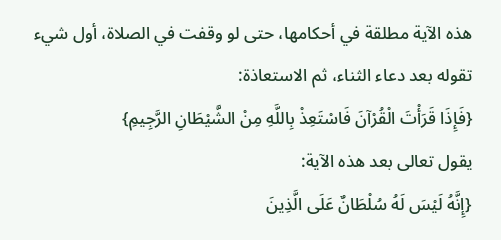هذه الآية مطلقة في أحكامها، حتى لو وقفت في الصلاة، أول شيء تقوله بعد دعاء الثناء، ثم الاستعاذة:
{فَإِذَا قَرَأْتَ الْقُرْآنَ فَاسْتَعِذْ بِاللَّهِ مِنْ الشَّيْطَانِ الرَّجِيمِ}
يقول تعالى بعد هذه الآية:
{إِنَّهُ لَيْسَ لَهُ سُلْطَانٌ عَلَى الَّذِينَ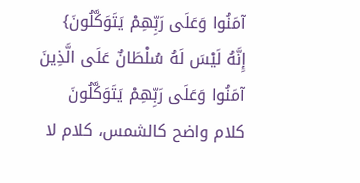آمَنُوا وَعَلَى رَبِّهِمْ يَتَوَكَّلُونَ}
إِنَّهُ لَيْسَ لَهُ سُلْطَانٌ عَلَى الَّذِينَ آمَنُوا وَعَلَى رَبِّهِمْ يَتَوَكَّلُونَ
كلام واضح كالشمس، كلام لا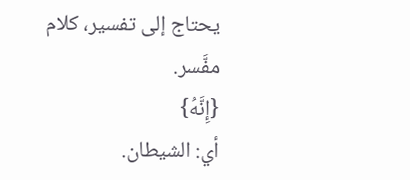يحتاج إلى تفسير، كلام مفَّسر.
{إِنَّهُ}
أي: الشيطان.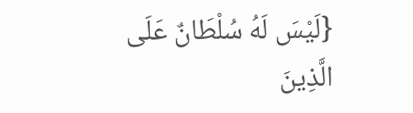{لَيْسَ لَهُ سُلْطَانٌ عَلَى الَّذِينَ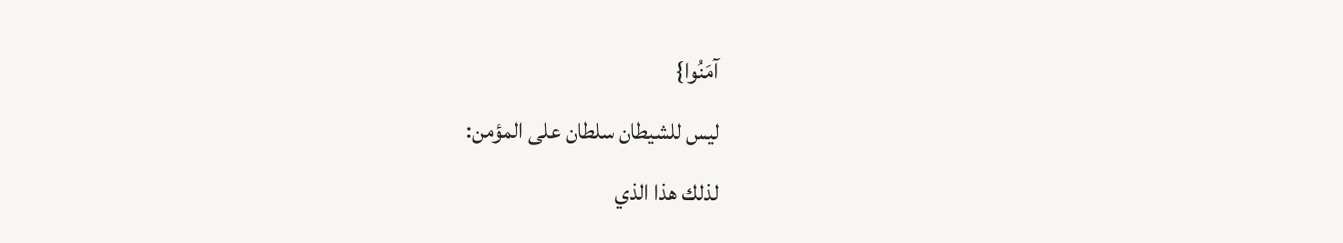آمَنُوا}
ليس للشيطان سلطان على المؤمن:
لذلك هذا الذي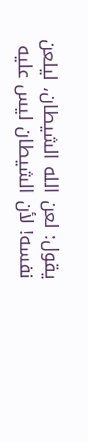يقول: لعن الله الشيطان، ليلعن نفسه! لأن الشيطان ليس عليه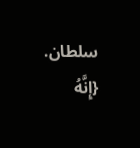سلطان.
{إِنَّهُ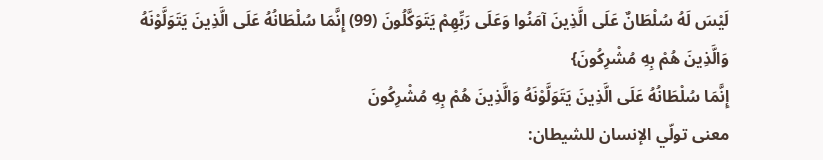لَيْسَ لَهُ سُلْطَانٌ عَلَى الَّذِينَ آمَنُوا وَعَلَى رَبِّهِمْ يَتَوَكَّلُونَ (99) إِنَّمَا سُلْطَانُهُ عَلَى الَّذِينَ يَتَوَلَّوْنَهُ وَالَّذِينَ هُمْ بِهِ مُشْرِكُونَ}
إِنَّمَا سُلْطَانُهُ عَلَى الَّذِينَ يَتَوَلَّوْنَهُ وَالَّذِينَ هُمْ بِهِ مُشْرِكُونَ
معنى تولّي الإنسان للشيطان: